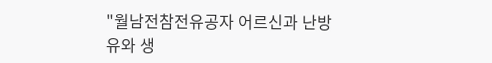"월남전참전유공자 어르신과 난방유와 생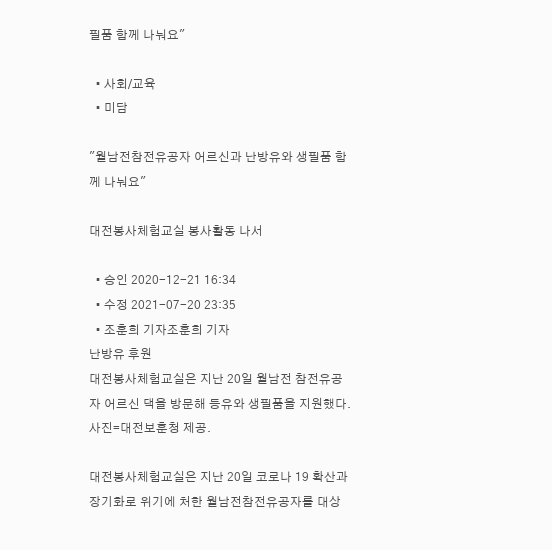필품 함께 나눠요"

  • 사회/교육
  • 미담

"월남전참전유공자 어르신과 난방유와 생필품 함께 나눠요"

대전봉사체험교실 봉사활동 나서

  • 승인 2020-12-21 16:34
  • 수정 2021-07-20 23:35
  • 조훈희 기자조훈희 기자
난방유 후원
대전봉사체험교실은 지난 20일 월남전 참전유공자 어르신 댁을 방문해 등유와 생필품을 지원했다. 사진=대전보훈청 제공.

대전봉사체험교실은 지난 20일 코로나 19 확산과 장기화로 위기에 처한 월남전참전유공자를 대상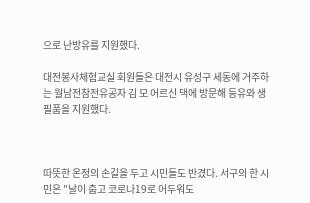으로 난방유를 지원했다.

대전봉사체험교실 회원들은 대전시 유성구 세동에 거주하는 월남전참전유공자 김 모 어르신 댁에 방문해 등유와 생필품을 지원했다.



따뜻한 온정의 손길을 두고 시민들도 반겼다. 서구의 한 시민은 "날이 춥고 코로나19로 어두워도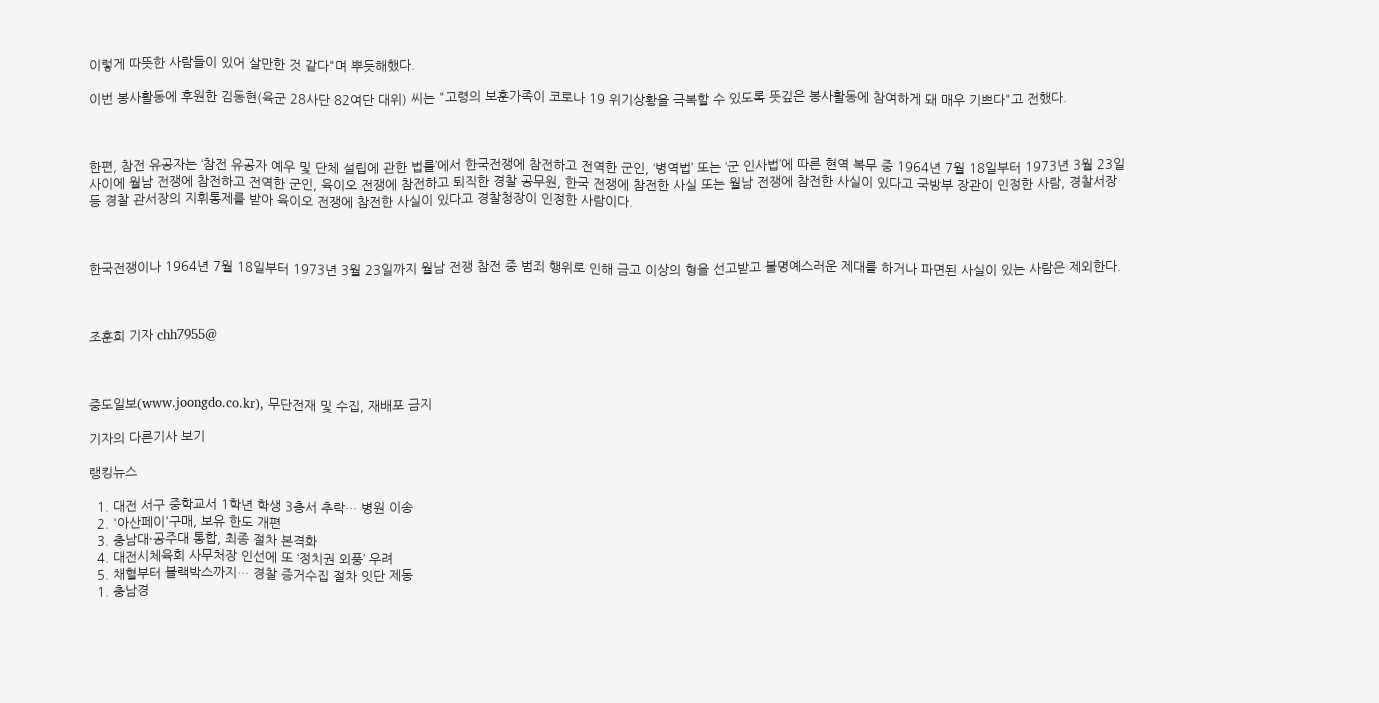이렇게 따뜻한 사람들이 있어 살만한 것 같다"며 뿌듯해했다.

이번 봉사활동에 후원한 김동현(육군 28사단 82여단 대위) 씨는 "고령의 보훈가족이 코로나 19 위기상황을 극복할 수 있도록 뜻깊은 봉사활동에 참여하게 돼 매우 기쁘다"고 전했다.



한편, 참전 유공자는 ‘참전 유공자 예우 및 단체 설립에 관한 법률’에서 한국전쟁에 참전하고 전역한 군인, ‘병역법’ 또는 ‘군 인사법’에 따른 현역 복무 중 1964년 7월 18일부터 1973년 3월 23일 사이에 월남 전쟁에 참전하고 전역한 군인, 육이오 전쟁에 참전하고 퇴직한 경찰 공무원, 한국 전쟁에 참전한 사실 또는 월남 전쟁에 참전한 사실이 있다고 국방부 장관이 인정한 사람, 경찰서장 등 경찰 관서장의 지휘통제를 받아 육이오 전쟁에 참전한 사실이 있다고 경찰청장이 인정한 사람이다.



한국전쟁이나 1964년 7월 18일부터 1973년 3월 23일까지 월남 전쟁 참전 중 범죄 행위로 인해 금고 이상의 형을 선고받고 불명예스러운 제대를 하거나 파면된 사실이 있는 사람은 제외한다.



조훈희 기자 chh7955@



중도일보(www.joongdo.co.kr), 무단전재 및 수집, 재배포 금지

기자의 다른기사 보기

랭킹뉴스

  1. 대전 서구 중학교서 1학년 학생 3층서 추락… 병원 이송
  2. '아산페이'구매, 보유 한도 개편
  3. 충남대·공주대 통합, 최종 절차 본격화
  4. 대전시체육회 사무처장 인선에 또 ‘정치권 외풍’ 우려
  5. 채혈부터 블랙박스까지… 경찰 증거수집 절차 잇단 제동
  1. 충남경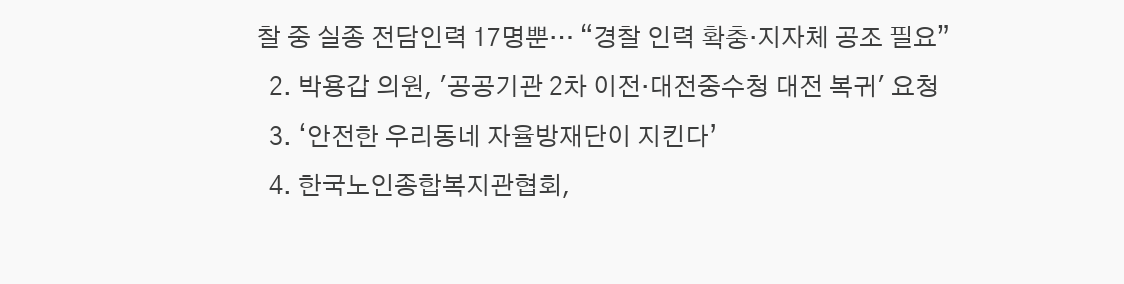찰 중 실종 전담인력 17명뿐… “경찰 인력 확충·지자체 공조 필요”
  2. 박용갑 의원, '공공기관 2차 이전·대전중수청 대전 복귀' 요청
  3. ‘안전한 우리동네 자율방재단이 지킨다’
  4. 한국노인종합복지관협회,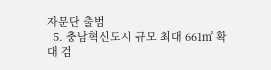자문단 출범
  5. 충남혁신도시 규모 최대 661㎡ 확대 검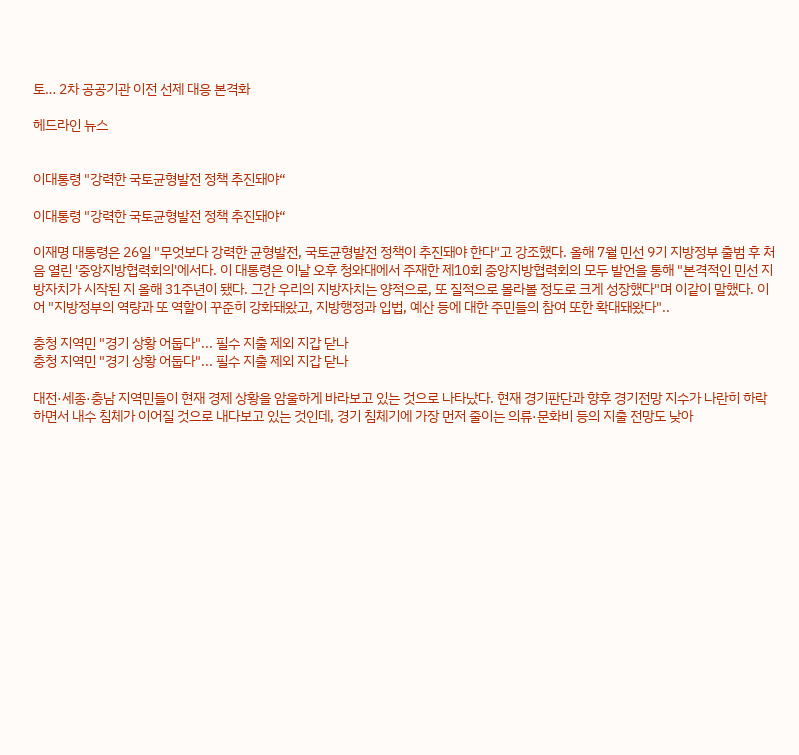토… 2차 공공기관 이전 선제 대응 본격화

헤드라인 뉴스


이대통령 "강력한 국토균형발전 정책 추진돼야“

이대통령 "강력한 국토균형발전 정책 추진돼야“

이재명 대통령은 26일 "무엇보다 강력한 균형발전, 국토균형발전 정책이 추진돼야 한다"고 강조했다. 올해 7월 민선 9기 지방정부 출범 후 처음 열린 '중앙지방협력회의'에서다. 이 대통령은 이날 오후 청와대에서 주재한 제10회 중앙지방협력회의 모두 발언을 통해 "본격적인 민선 지방자치가 시작된 지 올해 31주년이 됐다. 그간 우리의 지방자치는 양적으로, 또 질적으로 몰라볼 정도로 크게 성장했다"며 이같이 말했다. 이어 "지방정부의 역량과 또 역할이 꾸준히 강화돼왔고, 지방행정과 입법, 예산 등에 대한 주민들의 참여 또한 확대돼왔다"..

충청 지역민 "경기 상황 어둡다"... 필수 지출 제외 지갑 닫나
충청 지역민 "경기 상황 어둡다"... 필수 지출 제외 지갑 닫나

대전·세종·충남 지역민들이 현재 경제 상황을 암울하게 바라보고 있는 것으로 나타났다. 현재 경기판단과 향후 경기전망 지수가 나란히 하락하면서 내수 침체가 이어질 것으로 내다보고 있는 것인데, 경기 침체기에 가장 먼저 줄이는 의류·문화비 등의 지출 전망도 낮아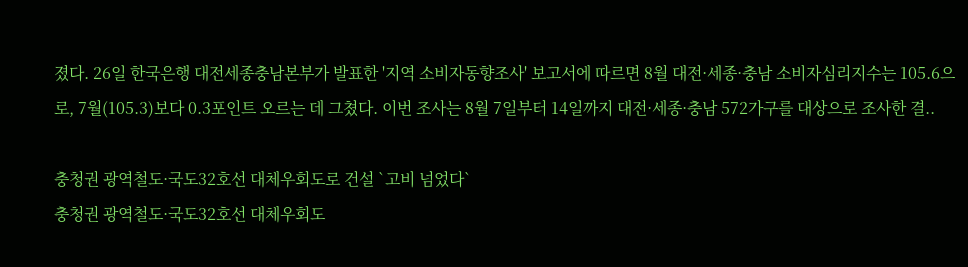졌다. 26일 한국은행 대전세종충남본부가 발표한 '지역 소비자동향조사' 보고서에 따르면 8월 대전·세종·충남 소비자심리지수는 105.6으로, 7월(105.3)보다 0.3포인트 오르는 데 그쳤다. 이번 조사는 8월 7일부터 14일까지 대전·세종·충남 572가구를 대상으로 조사한 결..

충청권 광역철도·국도32호선 대체우회도로 건설 `고비 넘었다`
충청권 광역철도·국도32호선 대체우회도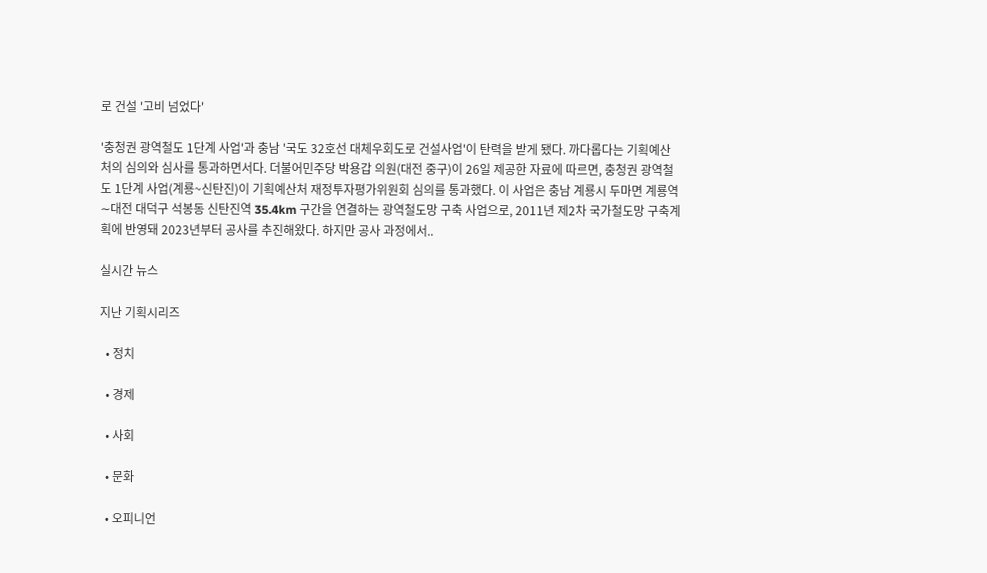로 건설 '고비 넘었다'

'충청권 광역철도 1단계 사업'과 충남 '국도 32호선 대체우회도로 건설사업'이 탄력을 받게 됐다. 까다롭다는 기획예산처의 심의와 심사를 통과하면서다. 더불어민주당 박용갑 의원(대전 중구)이 26일 제공한 자료에 따르면, 충청권 광역철도 1단계 사업(계룡~신탄진)이 기획예산처 재정투자평가위원회 심의를 통과했다. 이 사업은 충남 계룡시 두마면 계룡역∼대전 대덕구 석봉동 신탄진역 35.4km 구간을 연결하는 광역철도망 구축 사업으로, 2011년 제2차 국가철도망 구축계획에 반영돼 2023년부터 공사를 추진해왔다. 하지만 공사 과정에서..

실시간 뉴스

지난 기획시리즈

  • 정치

  • 경제

  • 사회

  • 문화

  • 오피니언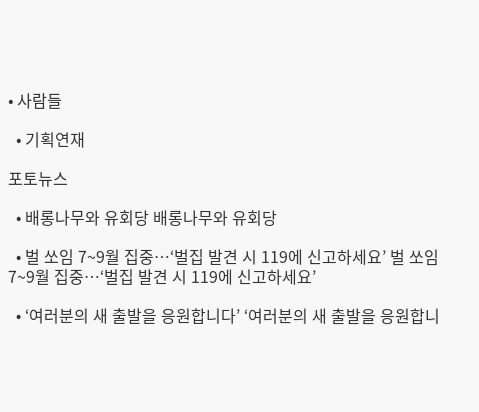• 사람들

  • 기획연재

포토뉴스

  • 배롱나무와 유회당 배롱나무와 유회당

  • 벌 쏘임 7~9월 집중…‘벌집 발견 시 119에 신고하세요’ 벌 쏘임 7~9월 집중…‘벌집 발견 시 119에 신고하세요’

  • ‘여러분의 새 출발을 응원합니다’ ‘여러분의 새 출발을 응원합니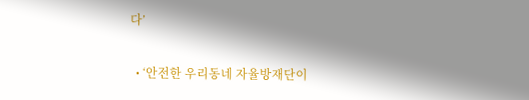다’

  • ‘안전한 우리동네 자율방재단이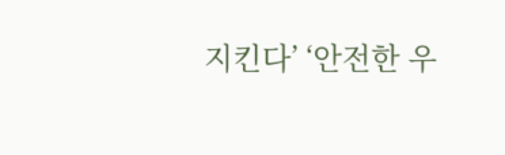지킨다’ ‘안전한 우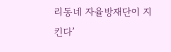리동네 자율방재단이 지킨다’